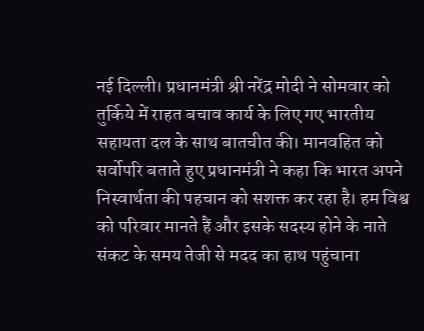नई दिल्ली। प्रधानमंत्री श्री नरेंद्र मोदी ने सोमवार को तुर्किये में राहत बचाव कार्य के लिए गए भारतीय सहायता दल के साथ बातचीत की। मानवहित को सर्वोपरि बताते हुए प्रधानमंत्री ने कहा कि भारत अपने निस्वार्थता की पहचान को सशक्त कर रहा है। हम विश्व को परिवार मानते हैं और इसके सदस्य होने के नाते संकट के समय तेजी से मदद का हाथ पहुंचाना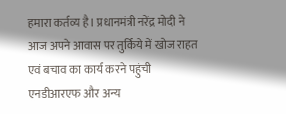हमारा कर्तव्य है। प्रधानमंत्री नरेंद्र मोदी ने आज अपने आवास पर तुर्किये में खोज राहत एवं बचाव का कार्य करने पहुंची एनडीआरएफ और अन्य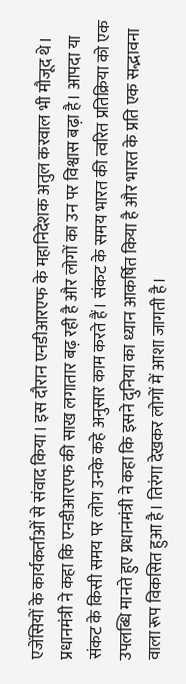एजेंसियों के कार्यकर्ताओं से संवाद किया। इस दौरान एनडीआरएफ के महानिदेशक अतुल करवाल भी मौजूद थे।
प्रधानमंत्री ने कहा कि एनडीआरएफ की साख लगातार बढ़ रही है और लोगों का उन पर विश्वास बढ़ा है। आपदा या संकट के किसी समय पर लोग उनके कहे अनुसार काम करते हैं। संकट के समय भारत की त्वरित प्रतिक्रिया को एक उपलब्धि मानते हुए प्रधानमंत्री ने कहा कि इसने दुनिया का ध्यान आकर्षित किया है और भारत के प्रति एक सद्भावना वाला रूप विकसित हुआ है। तिरंगा देखकर लोगों में आशा जागती है।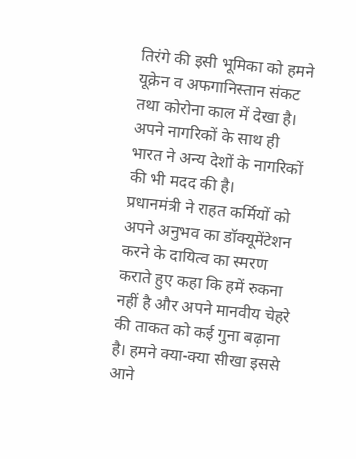तिरंगे की इसी भूमिका को हमने यूक्रेन व अफगानिस्तान संकट तथा कोरोना काल में देखा है। अपने नागरिकों के साथ ही भारत ने अन्य देशों के नागरिकों की भी मदद की है।
प्रधानमंत्री ने राहत कर्मियों को अपने अनुभव का डॉक्यूमेंटेशन करने के दायित्व का स्मरण कराते हुए कहा कि हमें रुकना नहीं है और अपने मानवीय चेहरे की ताकत को कई गुना बढ़ाना है। हमने क्या-क्या सीखा इससे आने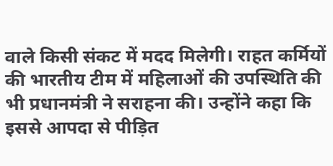वाले किसी संकट में मदद मिलेगी। राहत कर्मियों की भारतीय टीम में महिलाओं की उपस्थिति की भी प्रधानमंत्री ने सराहना की। उन्होंने कहा कि इससे आपदा से पीड़ित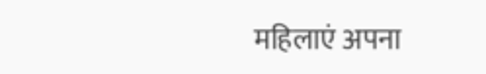महिलाएं अपना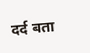दर्द बता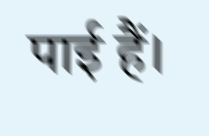पाई हैं।